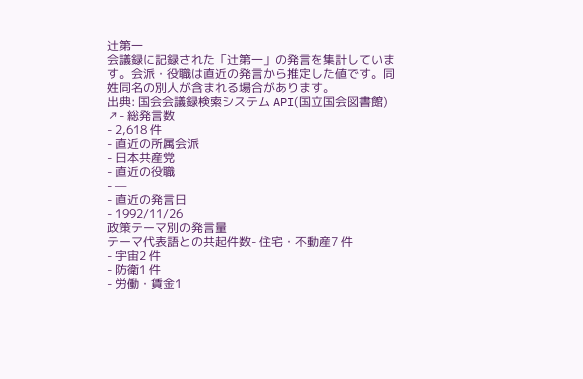辻第一
会議録に記録された「辻第一」の発言を集計しています。会派・役職は直近の発言から推定した値です。同姓同名の別人が含まれる場合があります。
出典: 国会会議録検索システム API(国立国会図書館) ↗- 総発言数
- 2,618 件
- 直近の所属会派
- 日本共産党
- 直近の役職
- —
- 直近の発言日
- 1992/11/26
政策テーマ別の発言量
テーマ代表語との共起件数- 住宅・不動産7 件
- 宇宙2 件
- 防衛1 件
- 労働・賃金1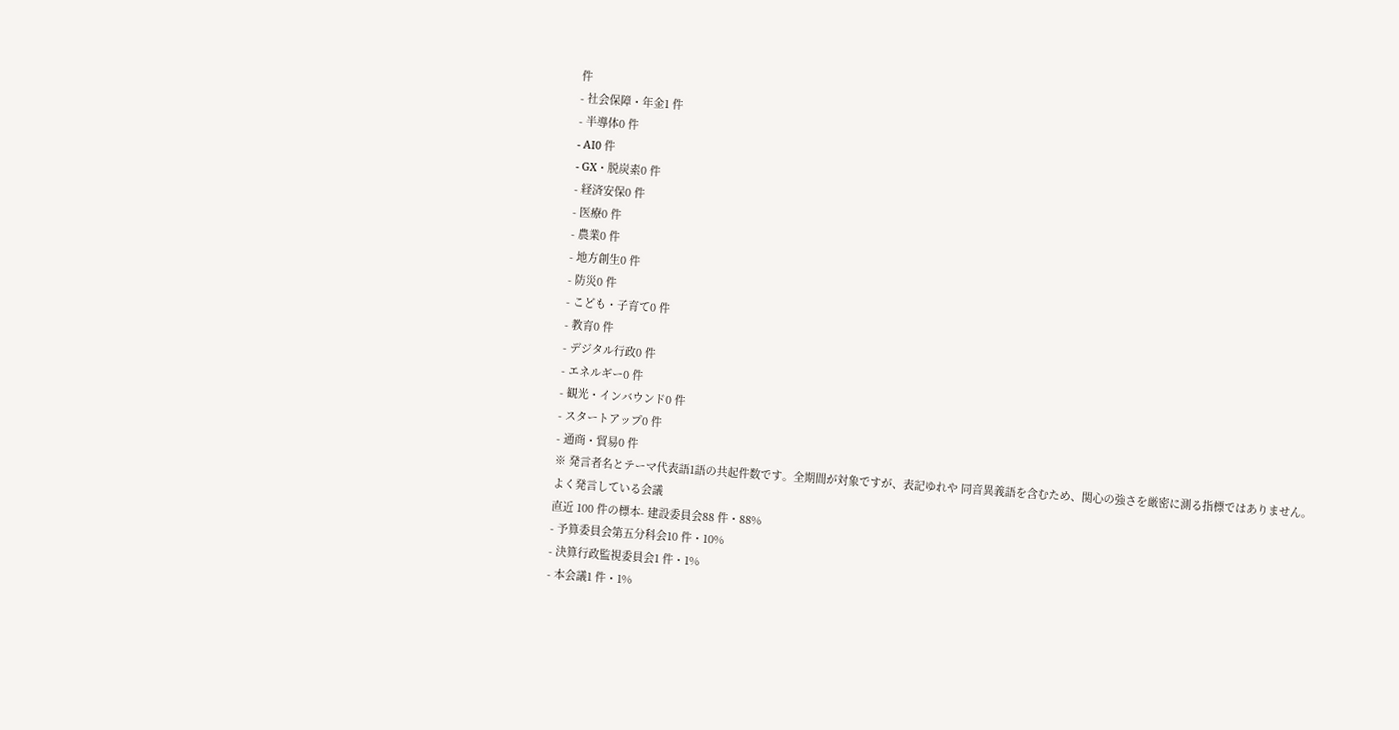件
- 社会保障・年金1 件
- 半導体0 件
- AI0 件
- GX・脱炭素0 件
- 経済安保0 件
- 医療0 件
- 農業0 件
- 地方創生0 件
- 防災0 件
- こども・子育て0 件
- 教育0 件
- デジタル行政0 件
- エネルギー0 件
- 観光・インバウンド0 件
- スタートアップ0 件
- 通商・貿易0 件
※ 発言者名とテーマ代表語1語の共起件数です。全期間が対象ですが、表記ゆれや 同音異義語を含むため、関心の強さを厳密に測る指標ではありません。
よく発言している会議
直近 100 件の標本- 建設委員会88 件・88%
- 予算委員会第五分科会10 件・10%
- 決算行政監視委員会1 件・1%
- 本会議1 件・1%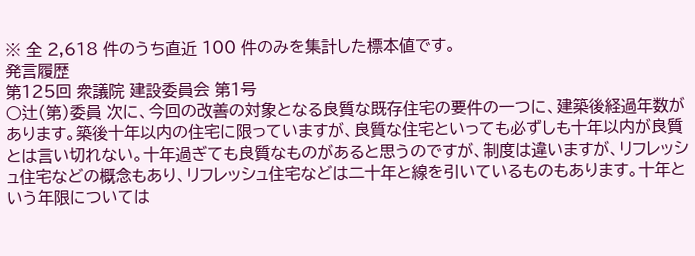※ 全 2,618 件のうち直近 100 件のみを集計した標本値です。
発言履歴
第125回 衆議院 建設委員会 第1号
○辻(第)委員 次に、今回の改善の対象となる良質な既存住宅の要件の一つに、建築後経過年数があります。築後十年以内の住宅に限っていますが、良質な住宅といっても必ずしも十年以内が良質とは言い切れない。十年過ぎても良質なものがあると思うのですが、制度は違いますが、リフレッシュ住宅などの概念もあり、リフレッシュ住宅などは二十年と線を引いているものもあります。十年という年限については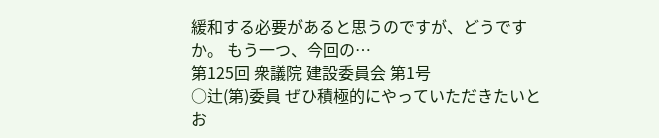緩和する必要があると思うのですが、どうですか。 もう一つ、今回の…
第125回 衆議院 建設委員会 第1号
○辻(第)委員 ぜひ積極的にやっていただきたいとお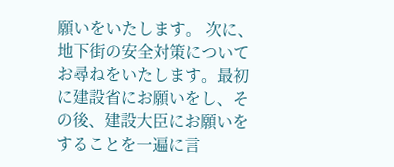願いをいたします。 次に、地下街の安全対策についてお尋ねをいたします。最初に建設省にお願いをし、その後、建設大臣にお願いをすることを一遍に言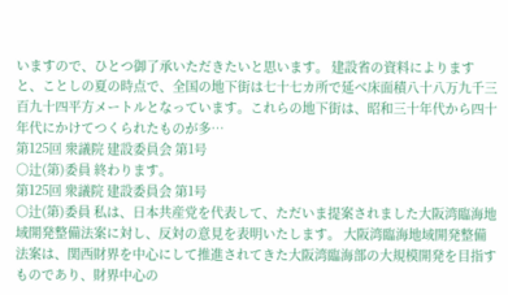いますので、ひとつ御了承いただきたいと思います。 建設省の資料によりますと、ことしの夏の時点で、全国の地下街は七十七カ所で延べ床面積八十八万九千三百九十四平方メートルとなっています。これらの地下街は、昭和三十年代から四十年代にかけてつくられたものが多…
第125回 衆議院 建設委員会 第1号
○辻(第)委員 終わります。
第125回 衆議院 建設委員会 第1号
○辻(第)委員 私は、日本共産党を代表して、ただいま提案されました大阪湾臨海地域開発整備法案に対し、反対の意見を表明いたします。 大阪湾臨海地域開発整備法案は、関西財界を中心にして推進されてきた大阪湾臨海部の大規模開発を目指すものであり、財界中心の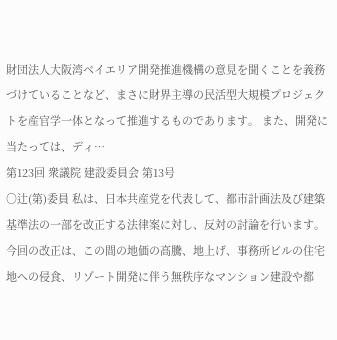財団法人大阪湾ベイエリア開発推進機構の意見を聞くことを義務づけていることなど、まさに財界主導の民活型大規模プロジェクトを産官学一体となって推進するものであります。 また、開発に当たっては、ディ…
第123回 衆議院 建設委員会 第13号
○辻(第)委員 私は、日本共産党を代表して、都市計画法及び建築基準法の一部を改正する法律案に対し、反対の討論を行います。 今回の改正は、この間の地価の高騰、地上げ、事務所ビルの住宅地への侵食、リゾート開発に伴う無秩序なマンション建設や都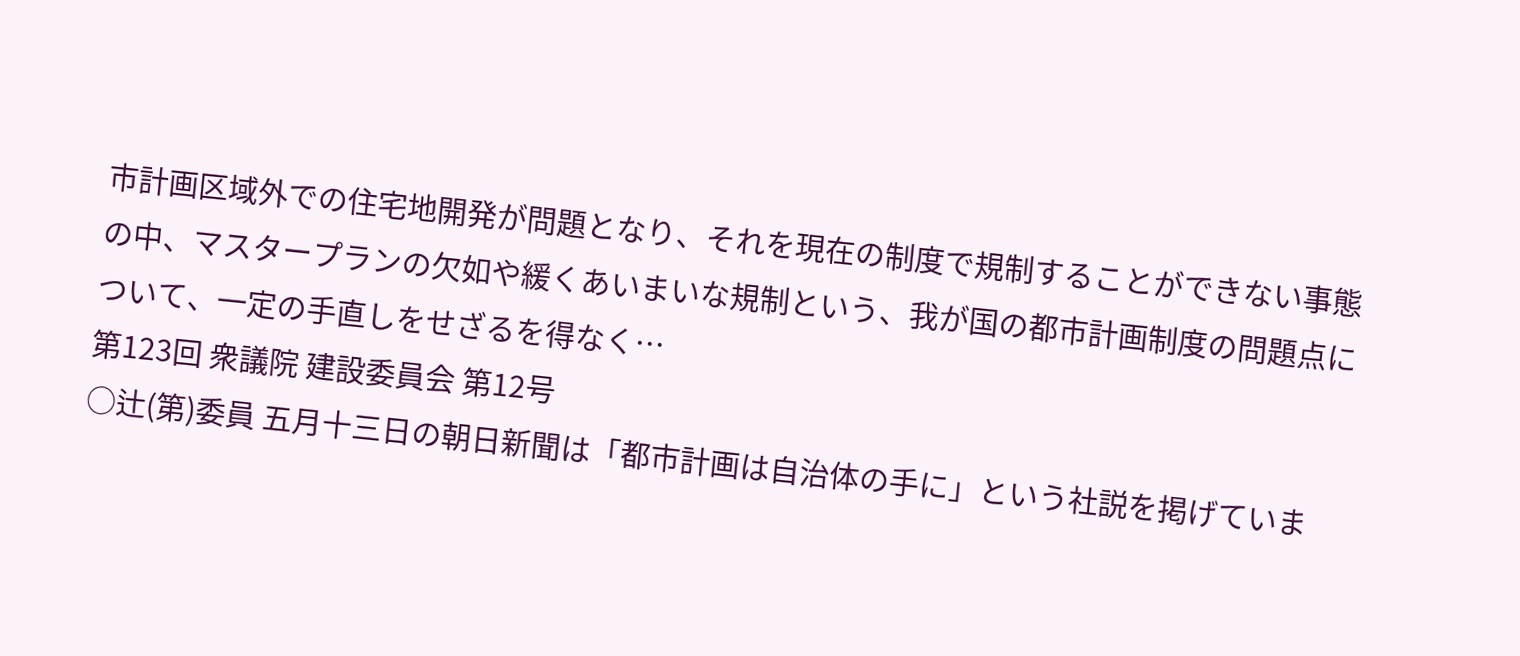市計画区域外での住宅地開発が問題となり、それを現在の制度で規制することができない事態の中、マスタープランの欠如や緩くあいまいな規制という、我が国の都市計画制度の問題点について、一定の手直しをせざるを得なく…
第123回 衆議院 建設委員会 第12号
○辻(第)委員 五月十三日の朝日新聞は「都市計画は自治体の手に」という社説を掲げていま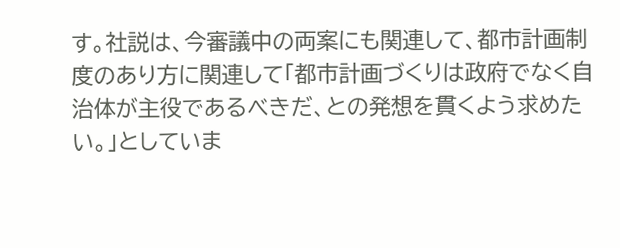す。社説は、今審議中の両案にも関連して、都市計画制度のあり方に関連して「都市計画づくりは政府でなく自治体が主役であるべきだ、との発想を貫くよう求めたい。」としていま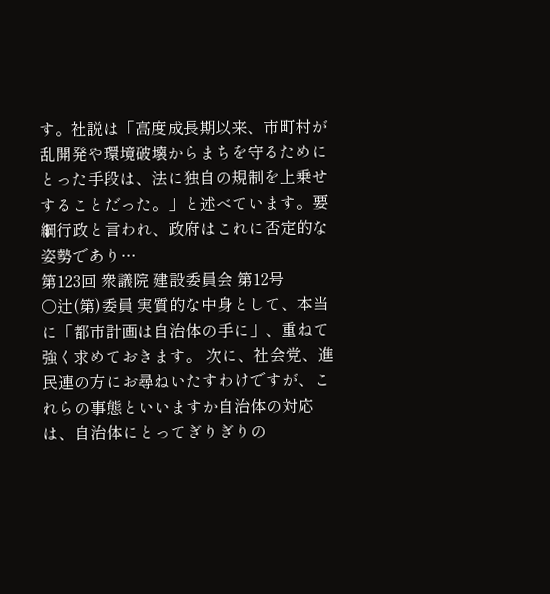す。社説は「高度成長期以来、市町村が乱開発や環境破壊からまちを守るためにとった手段は、法に独自の規制を上乗せすることだった。」と述べています。要綱行政と言われ、政府はこれに否定的な姿勢であり…
第123回 衆議院 建設委員会 第12号
○辻(第)委員 実質的な中身として、本当に「都市計画は自治体の手に」、重ねて強く求めておきます。 次に、社会党、進民連の方にお尋ねいたすわけですが、これらの事態といいますか自治体の対応は、自治体にとってぎりぎりの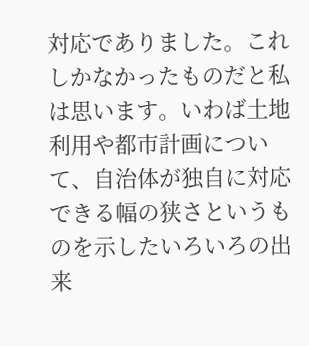対応でありました。これしかなかったものだと私は思います。いわば土地利用や都市計画について、自治体が独自に対応できる幅の狭さというものを示したいろいろの出来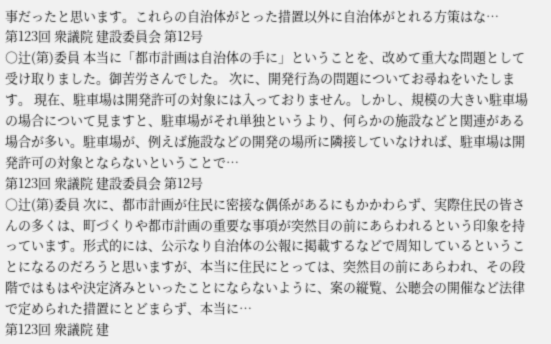事だったと思います。これらの自治体がとった措置以外に自治体がとれる方策はな…
第123回 衆議院 建設委員会 第12号
○辻(第)委員 本当に「都市計画は自治体の手に」ということを、改めて重大な問題として受け取りました。御苦労さんでした。 次に、開発行為の問題についてお尋ねをいたします。 現在、駐車場は開発許可の対象には入っておりません。しかし、規模の大きい駐車場の場合について見ますと、駐車場がそれ単独というより、何らかの施設などと関連がある場合が多い。駐車場が、例えば施設などの開発の場所に隣接していなければ、駐車場は開発許可の対象とならないということで…
第123回 衆議院 建設委員会 第12号
○辻(第)委員 次に、都市計画が住民に密接な偶係があるにもかかわらず、実際住民の皆さんの多くは、町づくりや都市計画の重要な事項が突然目の前にあらわれるという印象を持っています。形式的には、公示なり自治体の公報に掲載するなどで周知しているということになるのだろうと思いますが、本当に住民にとっては、突然目の前にあらわれ、その段階ではもはや決定済みといったことにならないように、案の縦覧、公聴会の開催など法律で定められた措置にとどまらず、本当に…
第123回 衆議院 建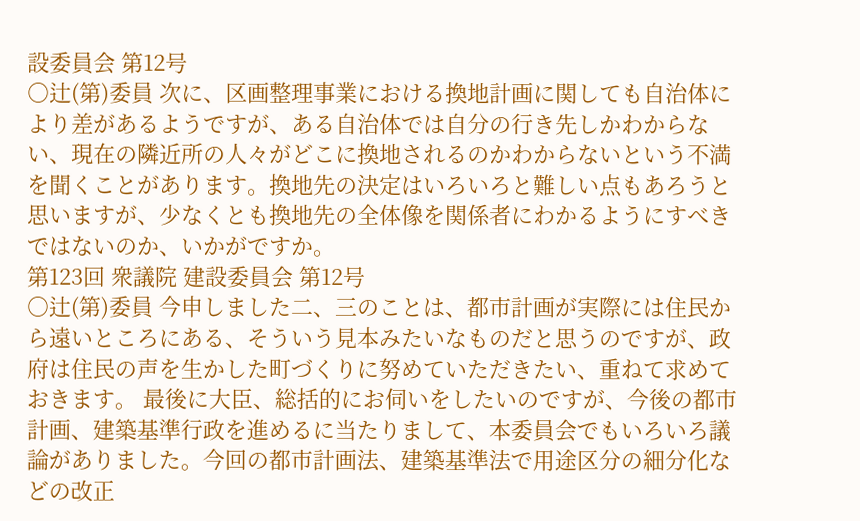設委員会 第12号
○辻(第)委員 次に、区画整理事業における換地計画に関しても自治体により差があるようですが、ある自治体では自分の行き先しかわからない、現在の隣近所の人々がどこに換地されるのかわからないという不満を聞くことがあります。換地先の決定はいろいろと難しい点もあろうと思いますが、少なくとも換地先の全体像を関係者にわかるようにすべきではないのか、いかがですか。
第123回 衆議院 建設委員会 第12号
○辻(第)委員 今申しました二、三のことは、都市計画が実際には住民から遠いところにある、そういう見本みたいなものだと思うのですが、政府は住民の声を生かした町づくりに努めていただきたい、重ねて求めておきます。 最後に大臣、総括的にお伺いをしたいのですが、今後の都市計画、建築基準行政を進めるに当たりまして、本委員会でもいろいろ議論がありました。今回の都市計画法、建築基準法で用途区分の細分化などの改正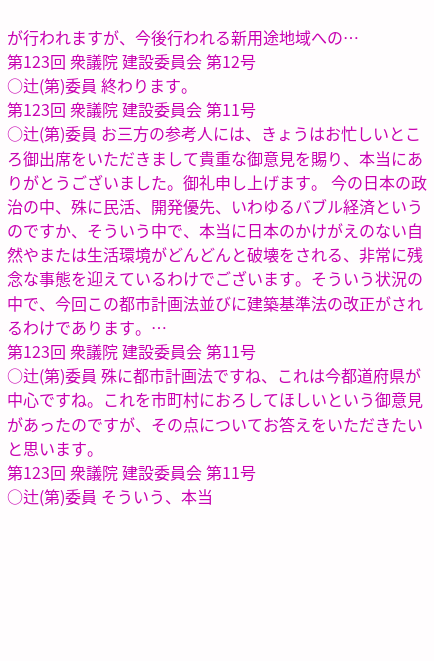が行われますが、今後行われる新用途地域への…
第123回 衆議院 建設委員会 第12号
○辻(第)委員 終わります。
第123回 衆議院 建設委員会 第11号
○辻(第)委員 お三方の参考人には、きょうはお忙しいところ御出席をいただきまして貴重な御意見を賜り、本当にありがとうございました。御礼申し上げます。 今の日本の政治の中、殊に民活、開発優先、いわゆるバブル経済というのですか、そういう中で、本当に日本のかけがえのない自然やまたは生活環境がどんどんと破壊をされる、非常に残念な事態を迎えているわけでございます。そういう状況の中で、今回この都市計画法並びに建築基準法の改正がされるわけであります。…
第123回 衆議院 建設委員会 第11号
○辻(第)委員 殊に都市計画法ですね、これは今都道府県が中心ですね。これを市町村におろしてほしいという御意見があったのですが、その点についてお答えをいただきたいと思います。
第123回 衆議院 建設委員会 第11号
○辻(第)委員 そういう、本当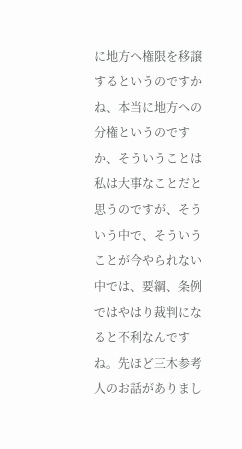に地方へ権限を移譲するというのですかね、本当に地方への分権というのですか、そういうことは私は大事なことだと思うのですが、そういう中で、そういうことが今やられない中では、要綱、条例ではやはり裁判になると不利なんですね。先ほど三木参考人のお話がありまし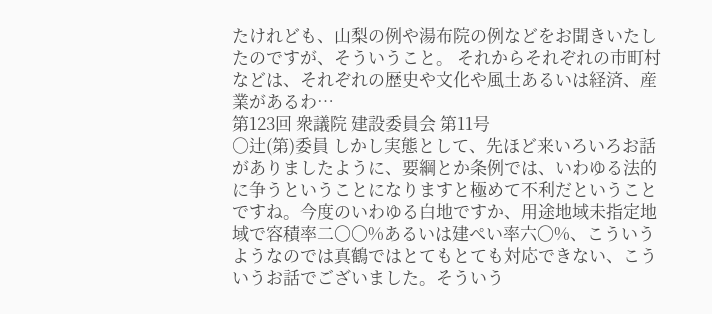たけれども、山梨の例や湯布院の例などをお聞きいたしたのですが、そういうこと。 それからそれぞれの市町村などは、それぞれの歴史や文化や風土あるいは経済、産業があるわ…
第123回 衆議院 建設委員会 第11号
○辻(第)委員 しかし実態として、先ほど来いろいろお話がありましたように、要綱とか条例では、いわゆる法的に争うということになりますと極めて不利だということですね。今度のいわゆる白地ですか、用途地域未指定地域で容積率二〇〇%あるいは建ぺい率六〇%、こういうようなのでは真鶴ではとてもとても対応できない、こういうお話でございました。そういう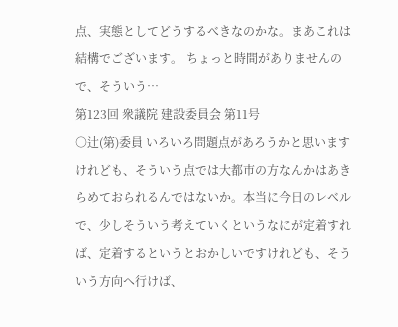点、実態としてどうするべきなのかな。まあこれは結構でございます。 ちょっと時間がありませんので、そういう…
第123回 衆議院 建設委員会 第11号
○辻(第)委員 いろいろ問題点があろうかと思いますけれども、そういう点では大都市の方なんかはあきらめておられるんではないか。本当に今日のレベルで、少しそういう考えていくというなにが定着すれば、定着するというとおかしいですけれども、そういう方向へ行けば、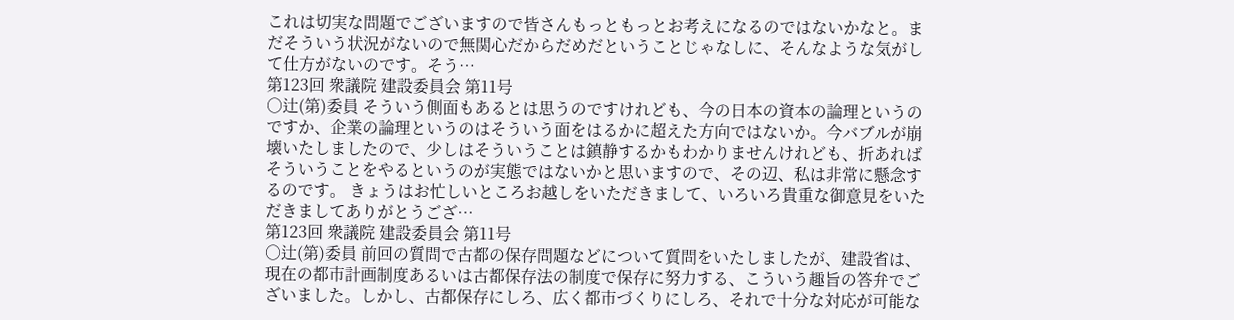これは切実な問題でございますので皆さんもっともっとお考えになるのではないかなと。まだそういう状況がないので無関心だからだめだということじゃなしに、そんなような気がして仕方がないのです。そう…
第123回 衆議院 建設委員会 第11号
○辻(第)委員 そういう側面もあるとは思うのですけれども、今の日本の資本の論理というのですか、企業の論理というのはそういう面をはるかに超えた方向ではないか。今バブルが崩壊いたしましたので、少しはそういうことは鎮静するかもわかりませんけれども、折あればそういうことをやるというのが実態ではないかと思いますので、その辺、私は非常に懸念するのです。 きょうはお忙しいところお越しをいただきまして、いろいろ貴重な御意見をいただきましてありがとうござ…
第123回 衆議院 建設委員会 第11号
○辻(第)委員 前回の質問で古都の保存問題などについて質問をいたしましたが、建設省は、現在の都市計画制度あるいは古都保存法の制度で保存に努力する、こういう趣旨の答弁でございました。しかし、古都保存にしろ、広く都市づくりにしろ、それで十分な対応が可能な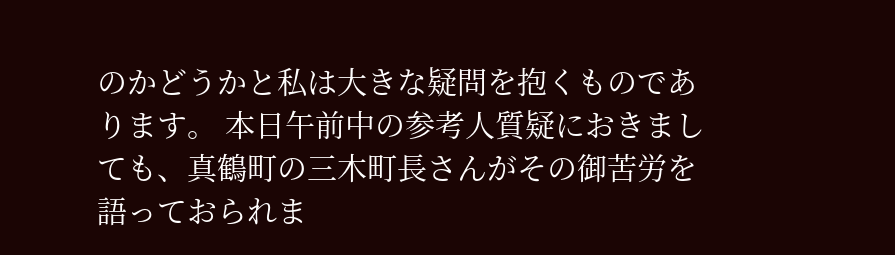のかどうかと私は大きな疑問を抱くものであります。 本日午前中の参考人質疑におきましても、真鶴町の三木町長さんがその御苦労を語っておられま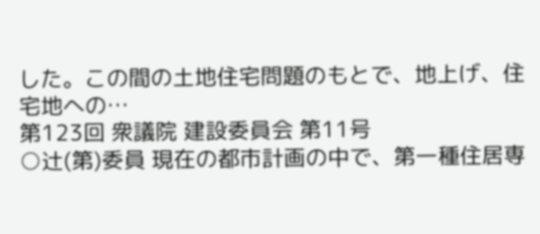した。この間の土地住宅問題のもとで、地上げ、住宅地への…
第123回 衆議院 建設委員会 第11号
○辻(第)委員 現在の都市計画の中で、第一種住居専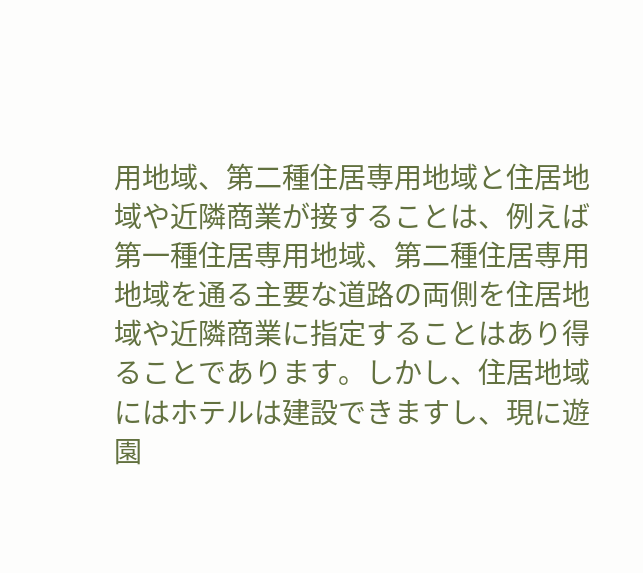用地域、第二種住居専用地域と住居地域や近隣商業が接することは、例えば第一種住居専用地域、第二種住居専用地域を通る主要な道路の両側を住居地域や近隣商業に指定することはあり得ることであります。しかし、住居地域にはホテルは建設できますし、現に遊園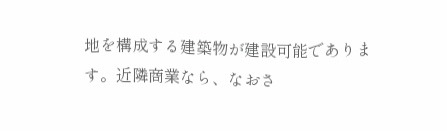地を構成する建築物が建設可能であります。近隣商業なら、なおさ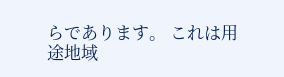らであります。 これは用途地域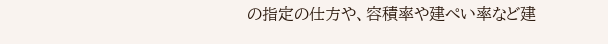の指定の仕方や、容積率や建ぺい率など建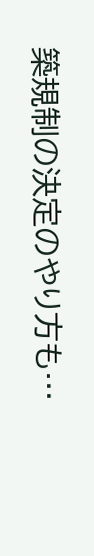築規制の決定のやり方も…